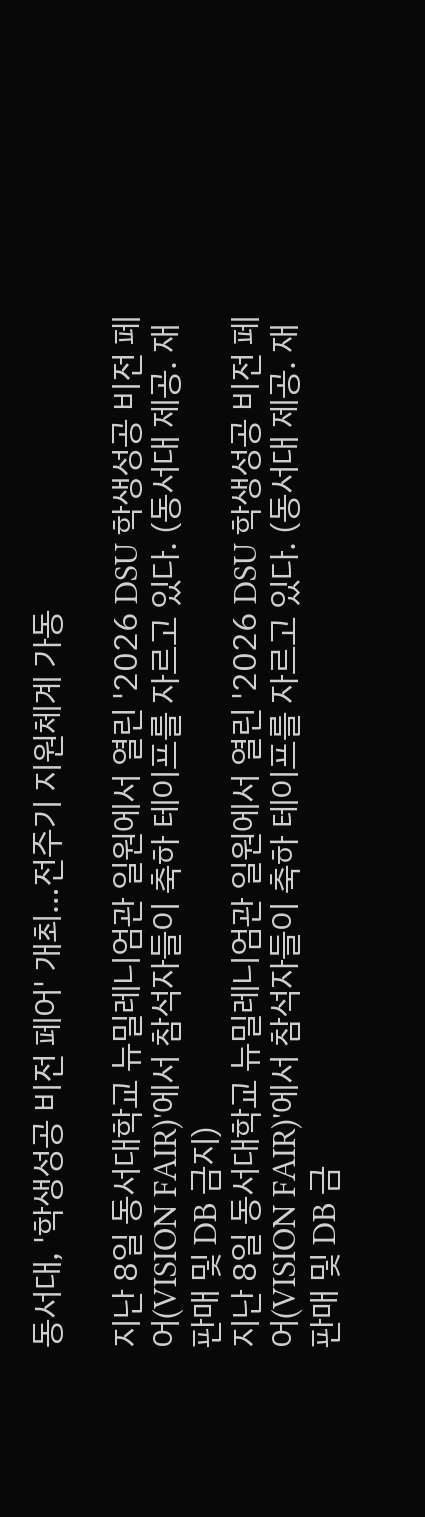동서대, '학생성공 비전 페어' 개최…전주기 지원체계 가동

지난 8일 동서대학교 뉴밀레니엄관 일원에서 열린 '2026 DSU 학생성공 비전 페어(VISION FAIR)'에서 참석자들이 축하 테이프를 자르고 있다. (동서대 제공. 재판매 및 DB 금지)
지난 8일 동서대학교 뉴밀레니엄관 일원에서 열린 '2026 DSU 학생성공 비전 페어(VISION FAIR)'에서 참석자들이 축하 테이프를 자르고 있다. (동서대 제공. 재판매 및 DB 금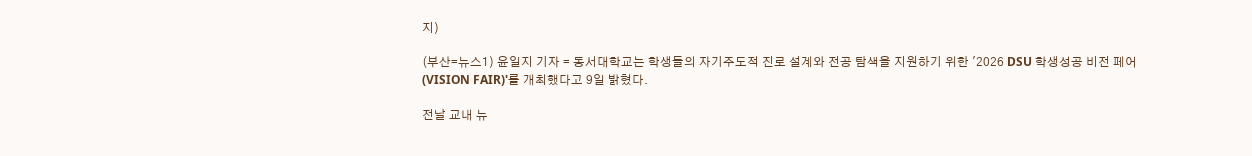지)

(부산=뉴스1) 윤일지 기자 = 동서대학교는 학생들의 자기주도적 진로 설계와 전공 탐색을 지원하기 위한 '2026 DSU 학생성공 비전 페어(VISION FAIR)'를 개최했다고 9일 밝혔다.

전날 교내 뉴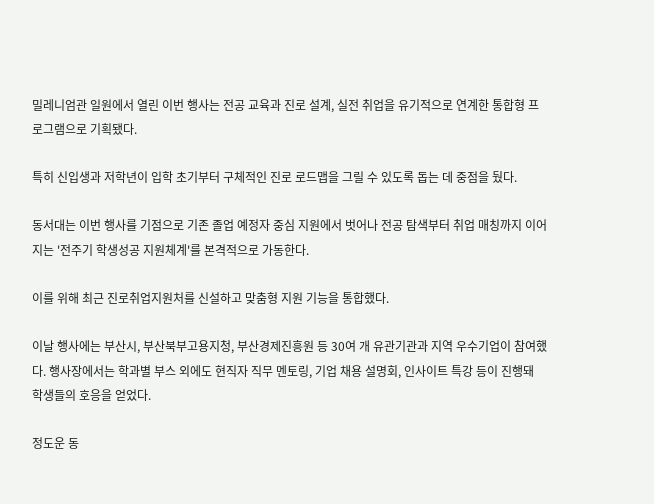밀레니엄관 일원에서 열린 이번 행사는 전공 교육과 진로 설계, 실전 취업을 유기적으로 연계한 통합형 프로그램으로 기획됐다.

특히 신입생과 저학년이 입학 초기부터 구체적인 진로 로드맵을 그릴 수 있도록 돕는 데 중점을 뒀다.

동서대는 이번 행사를 기점으로 기존 졸업 예정자 중심 지원에서 벗어나 전공 탐색부터 취업 매칭까지 이어지는 '전주기 학생성공 지원체계'를 본격적으로 가동한다.

이를 위해 최근 진로취업지원처를 신설하고 맞춤형 지원 기능을 통합했다.

이날 행사에는 부산시, 부산북부고용지청, 부산경제진흥원 등 30여 개 유관기관과 지역 우수기업이 참여했다. 행사장에서는 학과별 부스 외에도 현직자 직무 멘토링, 기업 채용 설명회, 인사이트 특강 등이 진행돼 학생들의 호응을 얻었다.

정도운 동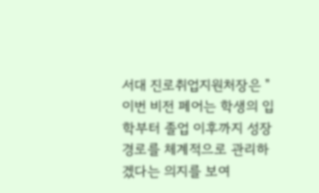서대 진로취업지원처장은 "이번 비전 페어는 학생의 입학부터 졸업 이후까지 성장 경로를 체계적으로 관리하겠다는 의지를 보여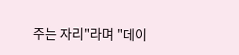주는 자리"라며 "데이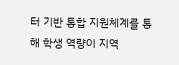터 기반 통합 지원체계를 통해 학생 역량이 지역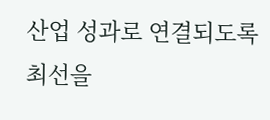산업 성과로 연결되도록 최선을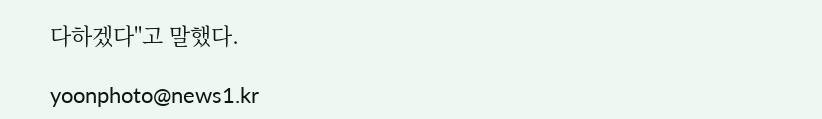다하겠다"고 말했다.

yoonphoto@news1.kr